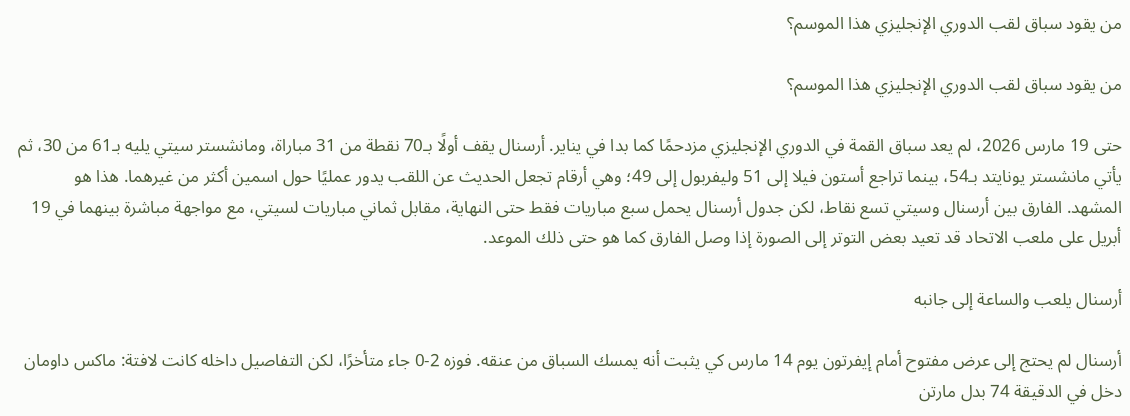من يقود سباق لقب الدوري الإنجليزي هذا الموسم؟

من يقود سباق لقب الدوري الإنجليزي هذا الموسم؟

حتى 19 مارس 2026، لم يعد سباق القمة في الدوري الإنجليزي مزدحمًا كما بدا في يناير. أرسنال يقف أولًا بـ70 نقطة من 31 مباراة، ومانشستر سيتي يليه بـ61 من 30، ثم يأتي مانشستر يونايتد بـ54، بينما تراجع أستون فيلا إلى 51 وليفربول إلى 49؛ وهي أرقام تجعل الحديث عن اللقب يدور عمليًا حول اسمين أكثر من غيرهما. هذا هو المشهد. الفارق بين أرسنال وسيتي تسع نقاط، لكن جدول أرسنال يحمل سبع مباريات فقط حتى النهاية، مقابل ثماني مباريات لسيتي، مع مواجهة مباشرة بينهما في 19 أبريل على ملعب الاتحاد قد تعيد بعض التوتر إلى الصورة إذا وصل الفارق كما هو حتى ذلك الموعد.

أرسنال يلعب والساعة إلى جانبه

أرسنال لم يحتج إلى عرض مفتوح أمام إيفرتون يوم 14 مارس كي يثبت أنه يمسك السباق من عنقه. فوزه 2-0 جاء متأخرًا، لكن التفاصيل داخله كانت لافتة: ماكس داومان دخل في الدقيقة 74 بدل مارتن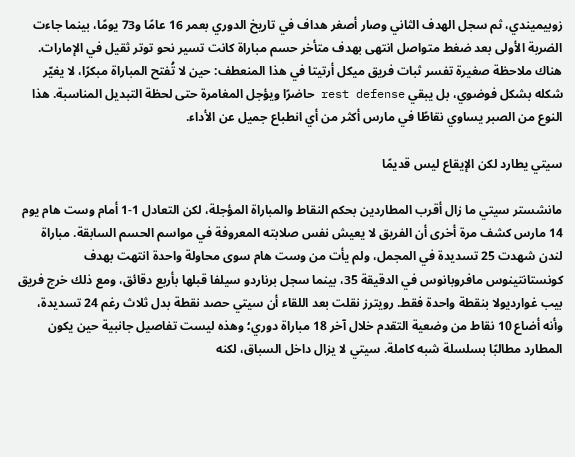زوبيميندي، ثم سجل الهدف الثاني وصار أصغر هداف في تاريخ الدوري بعمر 16 عامًا و73 يومًا، بينما جاءت الضربة الأولى بعد ضغط متواصل انتهى بهدف متأخر حسم مباراة كانت تسير نحو توتر ثقيل في الإمارات. هناك ملاحظة صغيرة تفسر ثبات فريق ميكل أرتيتا في هذا المنعطف: حين لا تُفتح المباراة مبكرًا، لا يغيّر شكله بشكل فوضوي، بل يبقي rest defense حاضرًا ويؤجل المغامرة حتى لحظة التبديل المناسبة. هذا النوع من الصبر يساوي نقاطًا في مارس أكثر من أي انطباع جميل عن الأداء.

سيتي يطارد لكن الإيقاع ليس قديمًا

مانشستر سيتي ما زال أقرب المطاردين بحكم النقاط والمباراة المؤجلة، لكن التعادل 1-1 أمام وست هام يوم 14 مارس كشف مرة أخرى أن الفريق لا يعيش نفس صلابته المعروفة في مواسم الحسم السابقة. مباراة لندن شهدت 25 تسديدة في المجمل، ولم يأت من وست هام سوى محاولة واحدة انتهت بهدف كونستانتينوس مافروبانوس في الدقيقة 35، بينما سجل برناردو سيلفا قبلها بأربع دقائق، ومع ذلك خرج فريق بيب غوارديولا بنقطة واحدة فقط. رويترز نقلت بعد اللقاء أن سيتي حصد نقطة بدل ثلاث رغم 24 تسديدة، وأنه أضاع 10 نقاط من وضعية التقدم خلال آخر 18 مباراة دوري؛ وهذه ليست تفاصيل جانبية حين يكون المطارد مطالبًا بسلسلة شبه كاملة. سيتي لا يزال داخل السباق، لكنه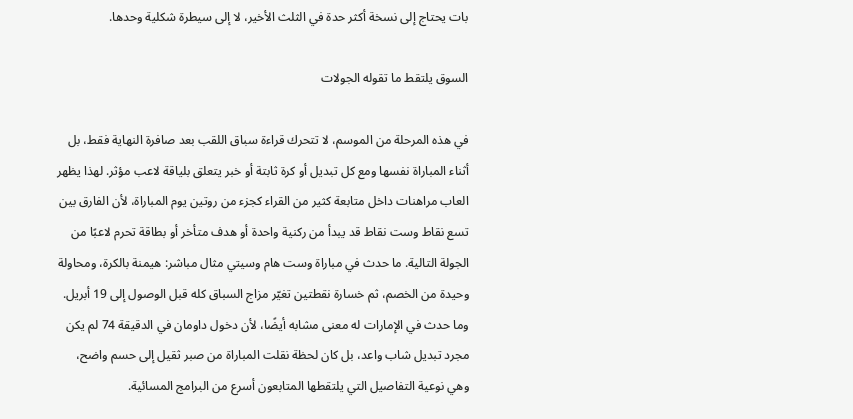بات يحتاج إلى نسخة أكثر حدة في الثلث الأخير، لا إلى سيطرة شكلية وحدها.

السوق يلتقط ما تقوله الجولات

في هذه المرحلة من الموسم، لا تتحرك قراءة سباق اللقب بعد صافرة النهاية فقط، بل أثناء المباراة نفسها ومع كل تبديل أو كرة ثابتة أو خبر يتعلق بلياقة لاعب مؤثر. لهذا يظهر العاب مراهنات داخل متابعة كثير من القراء كجزء من روتين يوم المباراة، لأن الفارق بين تسع نقاط وست نقاط قد يبدأ من ركنية واحدة أو هدف متأخر أو بطاقة تحرم لاعبًا من الجولة التالية. ما حدث في مباراة وست هام وسيتي مثال مباشر: هيمنة بالكرة، ومحاولة وحيدة من الخصم، ثم خسارة نقطتين تغيّر مزاج السباق كله قبل الوصول إلى 19 أبريل. وما حدث في الإمارات له معنى مشابه أيضًا، لأن دخول داومان في الدقيقة 74 لم يكن مجرد تبديل شاب واعد، بل كان لحظة نقلت المباراة من صبر ثقيل إلى حسم واضح، وهي نوعية التفاصيل التي يلتقطها المتابعون أسرع من البرامج المسائية.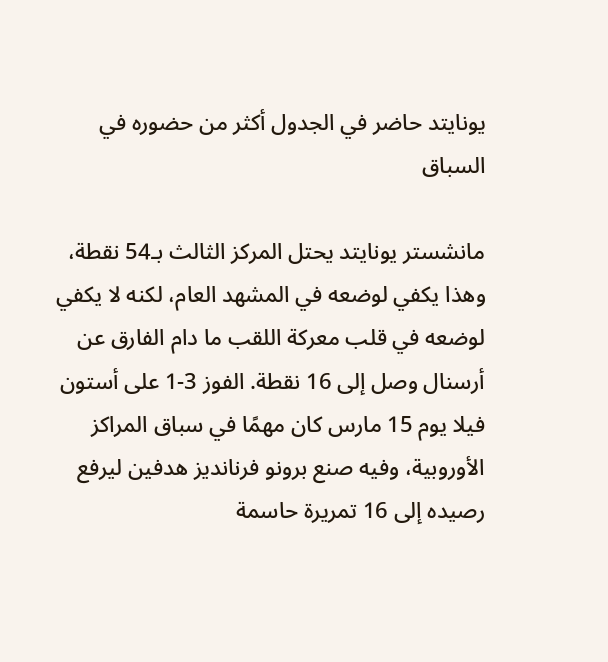يونايتد حاضر في الجدول أكثر من حضوره في السباق

مانشستر يونايتد يحتل المركز الثالث بـ54 نقطة، وهذا يكفي لوضعه في المشهد العام، لكنه لا يكفي لوضعه في قلب معركة اللقب ما دام الفارق عن أرسنال وصل إلى 16 نقطة. الفوز 3-1 على أستون فيلا يوم 15 مارس كان مهمًا في سباق المراكز الأوروبية، وفيه صنع برونو فرنانديز هدفين ليرفع رصيده إلى 16 تمريرة حاسمة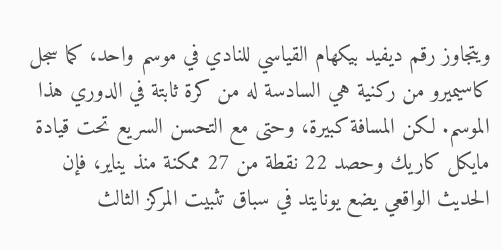ويتجاوز رقم ديفيد بيكهام القياسي للنادي في موسم واحد، كما سجل كاسيميرو من ركنية هي السادسة له من كرة ثابتة في الدوري هذا الموسم. لكن المسافة كبيرة، وحتى مع التحسن السريع تحت قيادة مايكل كاريك وحصد 22 نقطة من 27 ممكنة منذ يناير، فإن الحديث الواقعي يضع يونايتد في سباق تثبيت المركز الثالث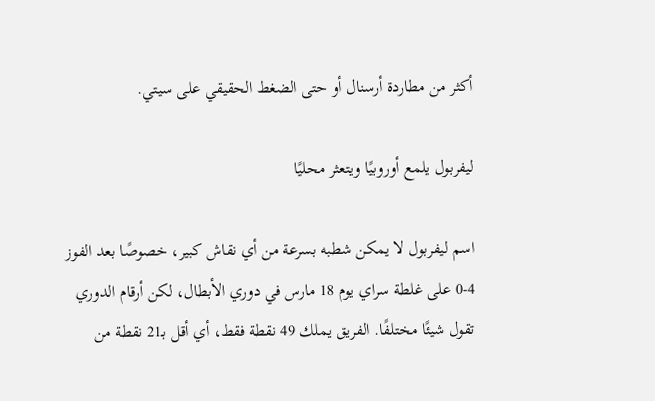أكثر من مطاردة أرسنال أو حتى الضغط الحقيقي على سيتي.

ليفربول يلمع أوروبيًا ويتعثر محليًا

اسم ليفربول لا يمكن شطبه بسرعة من أي نقاش كبير، خصوصًا بعد الفوز 4-0 على غلطة سراي يوم 18 مارس في دوري الأبطال، لكن أرقام الدوري تقول شيئًا مختلفًا. الفريق يملك 49 نقطة فقط، أي أقل بـ21 نقطة من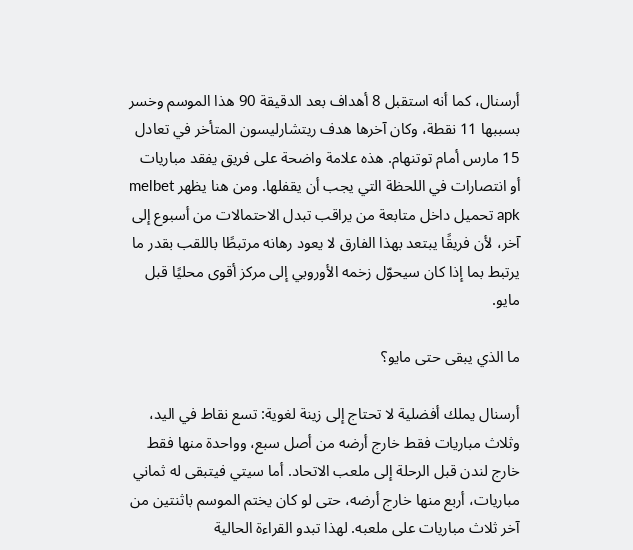أرسنال، كما أنه استقبل 8 أهداف بعد الدقيقة 90 هذا الموسم وخسر بسببها 11 نقطة، وكان آخرها هدف ريتشارليسون المتأخر في تعادل 15 مارس أمام توتنهام. هذه علامة واضحة على فريق يفقد مباريات أو انتصارات في اللحظة التي يجب أن يقفلها. ومن هنا يظهر melbet apk تحميل داخل متابعة من يراقب تبدل الاحتمالات من أسبوع إلى آخر، لأن فريقًا يبتعد بهذا الفارق لا يعود رهانه مرتبطًا باللقب بقدر ما يرتبط بما إذا كان سيحوّل زخمه الأوروبي إلى مركز أقوى محليًا قبل مايو.

ما الذي يبقى حتى مايو؟

أرسنال يملك أفضلية لا تحتاج إلى زينة لغوية: تسع نقاط في اليد، وثلاث مباريات فقط خارج أرضه من أصل سبع، وواحدة منها فقط خارج لندن قبل الرحلة إلى ملعب الاتحاد. أما سيتي فيتبقى له ثماني مباريات، أربع منها خارج أرضه، حتى لو كان يختم الموسم باثنتين من آخر ثلاث مباريات على ملعبه. لهذا تبدو القراءة الحالية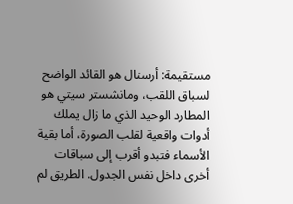مستقيمة: أرسنال هو القائد الواضح لسباق اللقب، ومانشستر سيتي هو المطارد الوحيد الذي ما زال يملك أدوات واقعية لقلب الصورة، أما بقية الأسماء فتبدو أقرب إلى سباقات أخرى داخل نفس الجدول. الطريق لم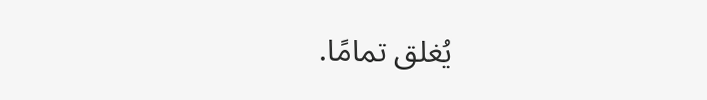يُغلق تمامًا.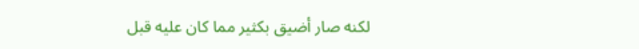لكنه صار أضيق بكثير مما كان عليه قبل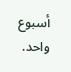أسبوع واحد.